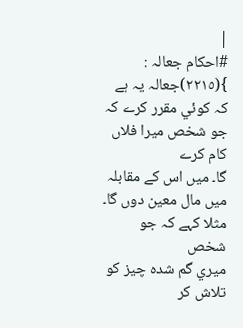|
#احکام جعالہ :
}(٢٢١٥)جعالہ يہ ہے کہ کوئي مقرر کرے کہ جو شخص ميرا فلاں کام کرے
گا۔ ميں اس کے مقابلہ ميں مال معين دوں گا۔ مثلا کہے کہ جو شخص
ميري گم شدہ چيز کو تلاش کر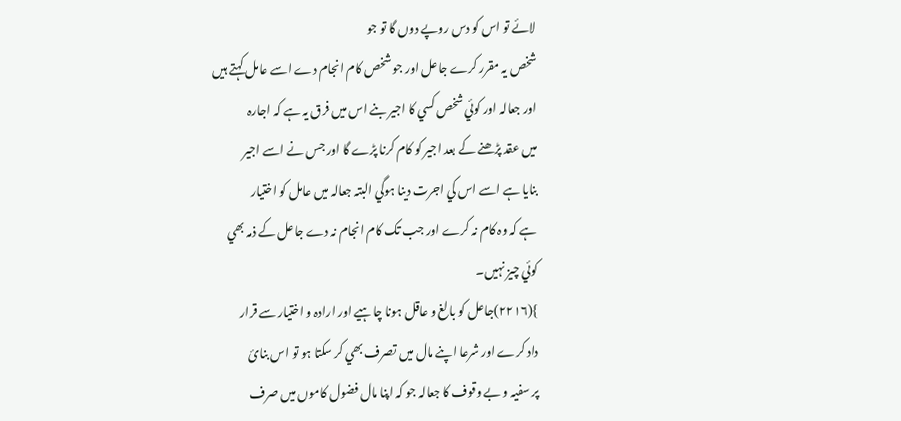لائے تو اس کو دس روپے دوں گا تو جو
شخص يہ مقرر کرے جاعل اور جو شخص کام انجام دے اسے عامل کہتے ہيں
اور جعالہ اور کوئي شخص کسي کا اجير بنے اس ميں فرق يہ ہے کہ اجارہ
ميں عقد پڑھنے کے بعد اجير کو کام کرنا پڑے گا اور جس نے اسے اجير
بنايا ہے اسے اس کي اجرت دينا ہوگي البتہ جعالہ ميں عامل کو اختيار
ہے کہ وہ کام نہ کرے اور جب تک کام انجام نہ دے جاعل کے ذمہ بھي
کوئي چيز نہيں۔
}(٢٢١٦)جاعل کو بالغ و عاقل ہونا چاہيے اور ارادہ و اختيار سے قرار
داد کرے اور شرعا اپنے مال ميں تصرف بھي کر سکتا ہو تو اس بنائ
پر سفيہ و بے وقوف کا جعالہ جو کہ اپنا مال فضول کاموں ميں صرف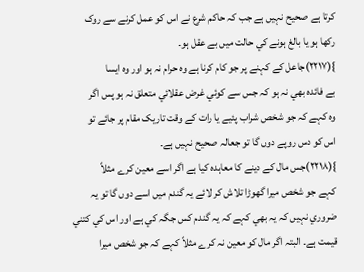کرتا ہے صحيح نہيں ہے جب کہ حاکم شرع نے اس کو عمل کرنے سے روک
رکھا ہو يا بالغ ہونے کي حالت ميں بے عقل ہو۔
}(٢٢١٧)جاعل کے کہنے پر جو کام کرنا ہے وہ حرام نہ ہو اور وہ ايسا
بے فائدہ بھي نہ ہو کہ جس سے کوئي غرض عقلائي متعلق نہ ہو پس اگر
وہ کہے کہ جو شخص شراب پئيے يا رات کے وقت تاريک مقام پر جائے تو
اس کو دس روپے دوں گا تو جعالہ صحيح نہيں ہے۔
}(٢٢١٨)جس مال کے دينے کا معاہدہ کيا ہے اگر اسے معين کرے مثلاً
کہے جو شخص ميرا گھوڑا تلاش کر لائے يہ گندم ميں اسے دوں گا تو يہ
ضروري نہيں کہ يہ بھي کہے کہ يہ گندم کس جگہ کي ہے اور اس کي کتني
قيمت ہے۔ البتہ اگر مال کو معين نہ کرے مثلاً کہے کہ جو شخص ميرا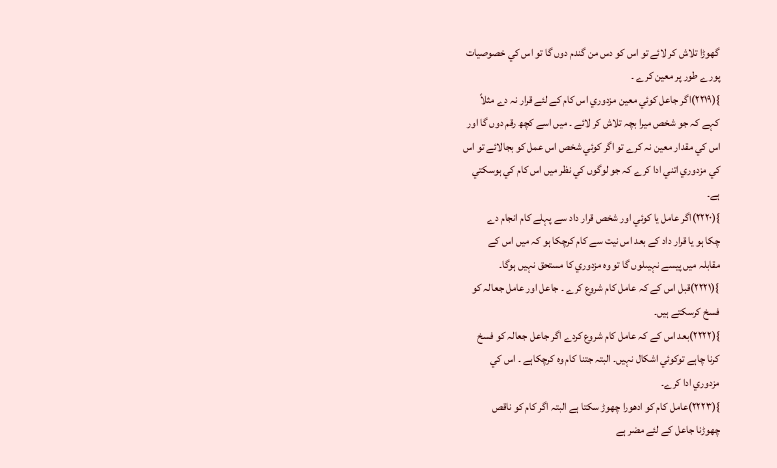گھوڑا تلاش کر لائے تو اس کو دس من گندم دوں گا تو اس کي خصوصيات
پورے طور پر معين کرے ۔
}(٢٢١٩)اگر جاعل کوئي معين مزدوري اس کام کے لئے قرار نہ دے مثلاً
کہے کہ جو شخص ميرا بچہ تلاش کر لائے ۔ ميں اسے کچھ رقم دوں گا اور
اس کي مقدار معين نہ کرے تو اگر کوئي شخص اس عمل کو بجالائے تو اس
کي مزدوري اتني ادا کرے کہ جو لوگوں کي نظر ميں اس کام کي ہوسکتي
ہے۔
}(٢٢٢٠)اگر عامل يا کوئي اور شخص قرار داد سے پہلے کام انجام دے
چکا ہو يا قرار داد کے بعد اس نيت سے کام کرچکا ہو کہ ميں اس کے
مقابلہ ميں پيسے نہيںلوں گا تو وہ مزدوري کا مستحق نہيں ہوگا۔
}(٢٢٢١)قبل اس کے کہ عامل کام شروع کرے ۔ جاعل اور عامل جعالہ کو
فسخ کرسکتے ہيں۔
}(٢٢٢٢)بعد اس کے کہ عامل کام شروع کردے اگر جاعل جعالہ کو فسخ
کرنا چاہے توکوئي اشکال نہيں۔ البتہ جتنا کام وہ کرچکاہے ۔ اس کي
مزدوري ادا کرے۔
}(٢٢٢٣)عامل کام کو ادھورا چھوڑ سکتا ہے البتہ اگر کام کو ناقص
چھوڑنا جاعل کے لئے مضر ہے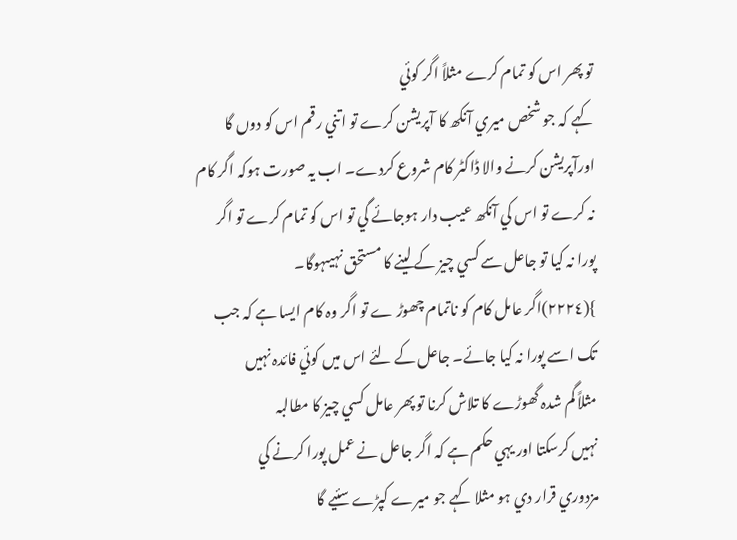تو پھر اس کو تمام کرے مثلاً اگر کوئي
کہے کہ جو شخص ميري آنکھ کا آپريشن کرے تو اتني رقم اس کو دوں گا
اورآپريشن کرنے والا ڈاکٹر کام شروع کردے۔ اب يہ صورت ہوکہ اگر کام
نہ کرے تو اس کي آنکھ عيب دار ہوجائے گي تو اس کو تمام کرے تو اگر
پورا نہ کيا تو جاعل سے کسي چيز کے لينے کا مستحق نہيںہوگا۔
}(٢٢٢٤)اگر عامل کام کو ناتمام چھوڑ ے تو اگر وہ کام ايسا ہے کہ جب
تک اسے پورا نہ کيا جائے۔ جاعل کے لئے اس ميں کوئي فائدہ نہيں
مثلاً گم شدہ گھوڑے کا تلاش کرنا تو پھر عامل کسي چيز کا مطالبہ
نہيں کرسکتا اور يہي حکم ہے کہ اگر جاعل نے عمل پورا کرنے کي
مزدوري قرار دي ہو مثلا کہے جو ميرے کپڑے سئيے گا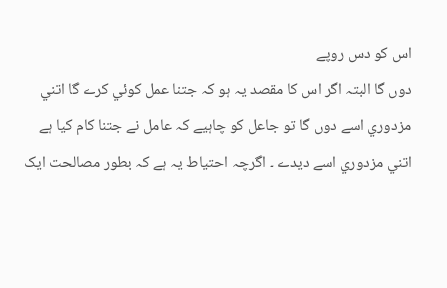اس کو دس روپے
دوں گا البتہ اگر اس کا مقصد يہ ہو کہ جتنا عمل کوئي کرے گا اتني
مزدوري اسے دوں گا تو جاعل کو چاہيے کہ عامل نے جتنا کام کيا ہے
اتني مزدوري اسے ديدے ۔ اگرچہ احتياط يہ ہے کہ بطور مصالحت ايک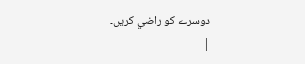دوسرے کو راضي کريں۔
|